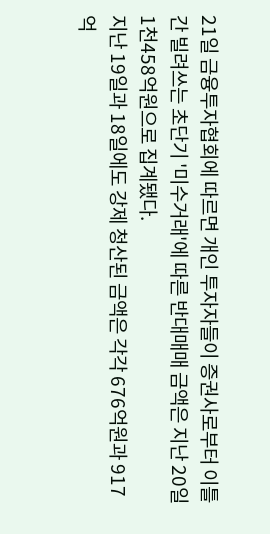21일 금융투자협회에 따르면 개인 투자자들이 증권사로부터 이틀간 빌려쓰는 초단기 '미수거래'에 따른 반대매매 금액은 지난 20일 1천458억원으로 집계됐다.
지난 19일과 18일에도 강제 청산된 금액은 각각 676억원과 917억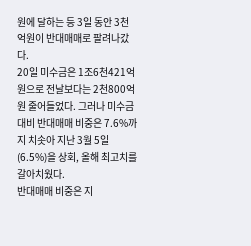원에 달하는 등 3일 동안 3천억원이 반대매매로 팔려나갔다.
20일 미수금은 1조6천421억원으로 전날보다는 2천800억원 줄어들었다. 그러나 미수금 대비 반대매매 비중은 7.6%까지 치솟아 지난 3월 5일(6.5%)을 상회, 올해 최고치를 갈아치웠다.
반대매매 비중은 지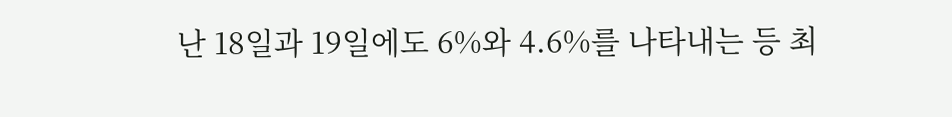난 18일과 19일에도 6%와 4.6%를 나타내는 등 최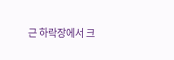근 하락장에서 크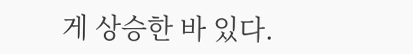게 상승한 바 있다.